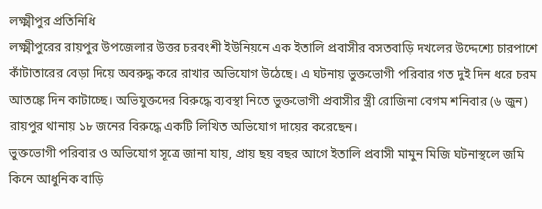লক্ষ্মীপুর প্রতিনিধি
লক্ষ্মীপুরের রায়পুর উপজেলার উত্তর চরবংশী ইউনিয়নে এক ইতালি প্রবাসীর বসতবাড়ি দখলের উদ্দেশ্যে চারপাশে কাঁটাতারের বেড়া দিয়ে অবরুদ্ধ করে রাখার অভিযোগ উঠেছে। এ ঘটনায় ভুক্তভোগী পরিবার গত দুই দিন ধরে চরম আতঙ্কে দিন কাটাচ্ছে। অভিযুক্তদের বিরুদ্ধে ব্যবস্থা নিতে ভুক্তভোগী প্রবাসীর স্ত্রী রোজিনা বেগম শনিবার (৬ জুন) রায়পুর থানায় ১৮ জনের বিরুদ্ধে একটি লিখিত অভিযোগ দায়ের করেছেন।
ভুক্তভোগী পরিবার ও অভিযোগ সূত্রে জানা যায়, প্রায় ছয় বছর আগে ইতালি প্রবাসী মামুন মিজি ঘটনাস্থলে জমি কিনে আধুনিক বাড়ি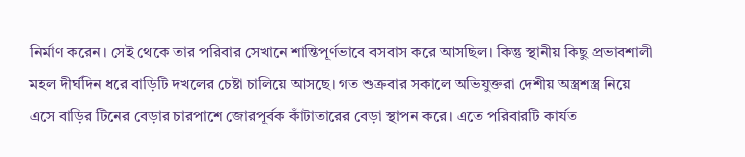নির্মাণ করেন। সেই থেকে তার পরিবার সেখানে শান্তিপূর্ণভাবে বসবাস করে আসছিল। কিন্তু স্থানীয় কিছু প্রভাবশালী মহল দীর্ঘদিন ধরে বাড়িটি দখলের চেষ্টা চালিয়ে আসছে। গত শুক্রবার সকালে অভিযুক্তরা দেশীয় অস্ত্রশস্ত্র নিয়ে এসে বাড়ির টিনের বেড়ার চারপাশে জোরপূর্বক কাঁটাতারের বেড়া স্থাপন করে। এতে পরিবারটি কার্যত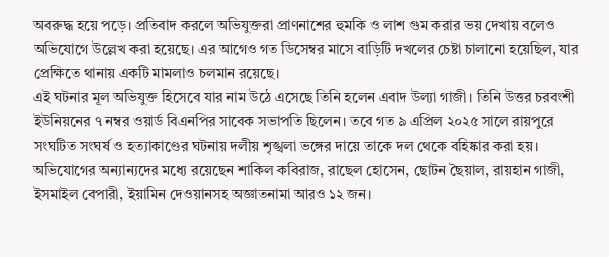অবরুদ্ধ হয়ে পড়ে। প্রতিবাদ করলে অভিযুক্তরা প্রাণনাশের হুমকি ও লাশ গুম করার ভয় দেখায় বলেও অভিযোগে উল্লেখ করা হয়েছে। এর আগেও গত ডিসেম্বর মাসে বাড়িটি দখলের চেষ্টা চালানো হয়েছিল, যার প্রেক্ষিতে থানায় একটি মামলাও চলমান রয়েছে।
এই ঘটনার মূল অভিযুক্ত হিসেবে যার নাম উঠে এসেছে তিনি হলেন এবাদ উল্যা গাজী। তিনি উত্তর চরবংশী ইউনিয়নের ৭ নম্বর ওয়ার্ড বিএনপির সাবেক সভাপতি ছিলেন। তবে গত ৯ এপ্রিল ২০২৫ সালে রায়পুরে সংঘটিত সংঘর্ষ ও হত্যাকাণ্ডের ঘটনায় দলীয় শৃঙ্খলা ভঙ্গের দায়ে তাকে দল থেকে বহিষ্কার করা হয়। অভিযোগের অন্যান্যদের মধ্যে রয়েছেন শাকিল কবিরাজ, রাছেল হোসেন, ছোটন ছৈয়াল, রায়হান গাজী, ইসমাইল বেপারী, ইয়ামিন দেওয়ানসহ অজ্ঞাতনামা আরও ১২ জন।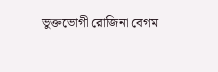ভুক্তভোগী রোজিনা বেগম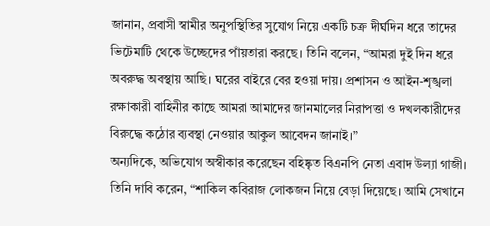জানান, প্রবাসী স্বামীর অনুপস্থিতির সুযোগ নিয়ে একটি চক্র দীর্ঘদিন ধরে তাদের ভিটেমাটি থেকে উচ্ছেদের পাঁয়তারা করছে। তিনি বলেন, “আমরা দুই দিন ধরে অবরুদ্ধ অবস্থায় আছি। ঘরের বাইরে বের হওয়া দায়। প্রশাসন ও আইন-শৃঙ্খলা রক্ষাকারী বাহিনীর কাছে আমরা আমাদের জানমালের নিরাপত্তা ও দখলকারীদের বিরুদ্ধে কঠোর ব্যবস্থা নেওয়ার আকুল আবেদন জানাই।”
অন্যদিকে, অভিযোগ অস্বীকার করেছেন বহিষ্কৃত বিএনপি নেতা এবাদ উল্যা গাজী। তিনি দাবি করেন, “শাকিল কবিরাজ লোকজন নিয়ে বেড়া দিয়েছে। আমি সেখানে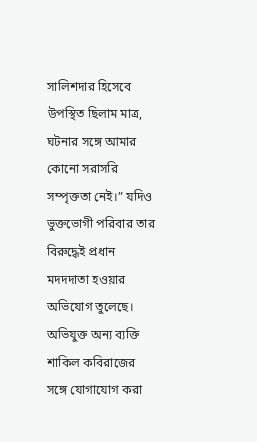সালিশদার হিসেবে উপস্থিত ছিলাম মাত্র, ঘটনার সঙ্গে আমার কোনো সরাসরি সম্পৃক্ততা নেই।” যদিও ভুক্তভোগী পরিবার তার বিরুদ্ধেই প্রধান মদদদাতা হওয়ার অভিযোগ তুলেছে। অভিযুক্ত অন্য ব্যক্তি শাকিল কবিরাজের সঙ্গে যোগাযোগ করা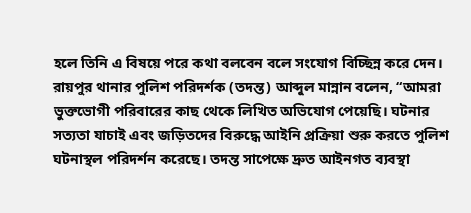হলে তিনি এ বিষয়ে পরে কথা বলবেন বলে সংযোগ বিচ্ছিন্ন করে দেন।
রায়পুর থানার পুলিশ পরিদর্শক (তদন্ত) আব্দুল মান্নান বলেন, “আমরা ভুক্তভোগী পরিবারের কাছ থেকে লিখিত অভিযোগ পেয়েছি। ঘটনার সত্যতা যাচাই এবং জড়িতদের বিরুদ্ধে আইনি প্রক্রিয়া শুরু করতে পুলিশ ঘটনাস্থল পরিদর্শন করেছে। তদন্ত সাপেক্ষে দ্রুত আইনগত ব্যবস্থা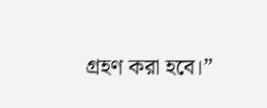গ্রহণ করা হবে।”